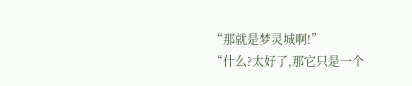“那就是梦灵城啊!”
“什么?太好了,那它只是一个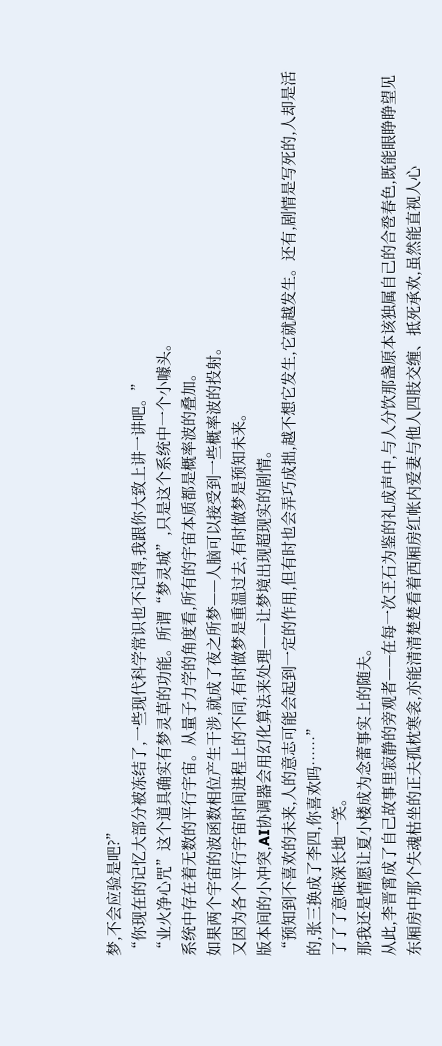梦,不会应验是吧?”
“你现在的记忆大部分被冻结了,一些现代科学常识也不记得,我跟你大致上讲一讲吧。”
“业火净心咒”这个道具确实有梦灵草的功能。所谓“梦灵城”,只是这个系统中一个小噱头。
系统中存在着无数的平行宇宙。从量子力学的角度看,所有的宇宙本质都是概率波的叠加。
如果两个宇宙的波函数相位产生干涉,就成了夜之所梦——人脑可以接受到一些概率波的投射。
又因为各个平行宇宙时间进程上的不同,有时做梦是重温过去,有时做梦是预知未来。
版本间的小冲突,AI协调器会用幻化算法来处理——让梦境出现超现实的剧情。
“预知到不喜欢的未来,人的意志可能会起到一定的作用,但有时也会弄巧成拙,越不想它发生,它就越发生。还有,剧情是写死的,人却是活的,张三换成了李四,你喜欢吗……”
了了了意味深长地一笑。
那我还是情愿让夏小楼成为念蕾事实上的随夫。
从此,李晋霄成了自己故事里寂静的旁观者——在每一次玊石为鉴的礼成声中,与人分饮那盏原本该独属自己的合卺春色,既能眼睁睁望见东厢房中那个失魂枯坐的正夫孤枕寒衾,亦能清清楚楚看着西厢房红帐内爱妻与他人四肢交缠、抵死承欢,虽然能直视人心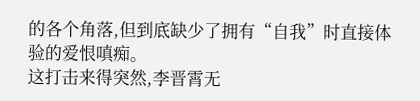的各个角落,但到底缺少了拥有“自我”时直接体验的爱恨嗔痴。
这打击来得突然,李晋霄无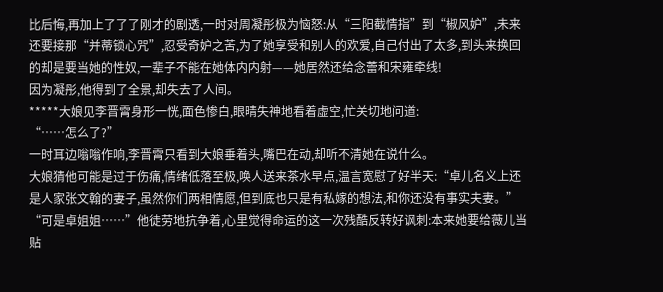比后悔,再加上了了了刚才的剧透,一时对周凝彤极为恼怒:从“三阳截情指”到“椒风妒”,未来还要接那“并蒂锁心咒”,忍受奇妒之苦,为了她享受和别人的欢爱,自己付出了太多,到头来换回的却是要当她的性奴,一辈子不能在她体内内射——她居然还给念蕾和宋雍牵线!
因为凝彤,他得到了全景,却失去了人间。
*****大娘见李晋霄身形一恍,面色惨白,眼晴失神地看着虚空,忙关切地问道:
“……怎么了?”
一时耳边嗡嗡作响,李晋霄只看到大娘垂着头,嘴巴在动,却听不清她在说什么。
大娘猜他可能是过于伤痛,情绪低落至极,唤人送来茶水早点,温言宽慰了好半天:“卓儿名义上还是人家张文翰的妻子,虽然你们两相情愿,但到底也只是有私嫁的想法,和你还没有事实夫妻。”
“可是卓姐姐……”他徒劳地抗争着,心里觉得命运的这一次残酷反转好讽刺:本来她要给薇儿当贴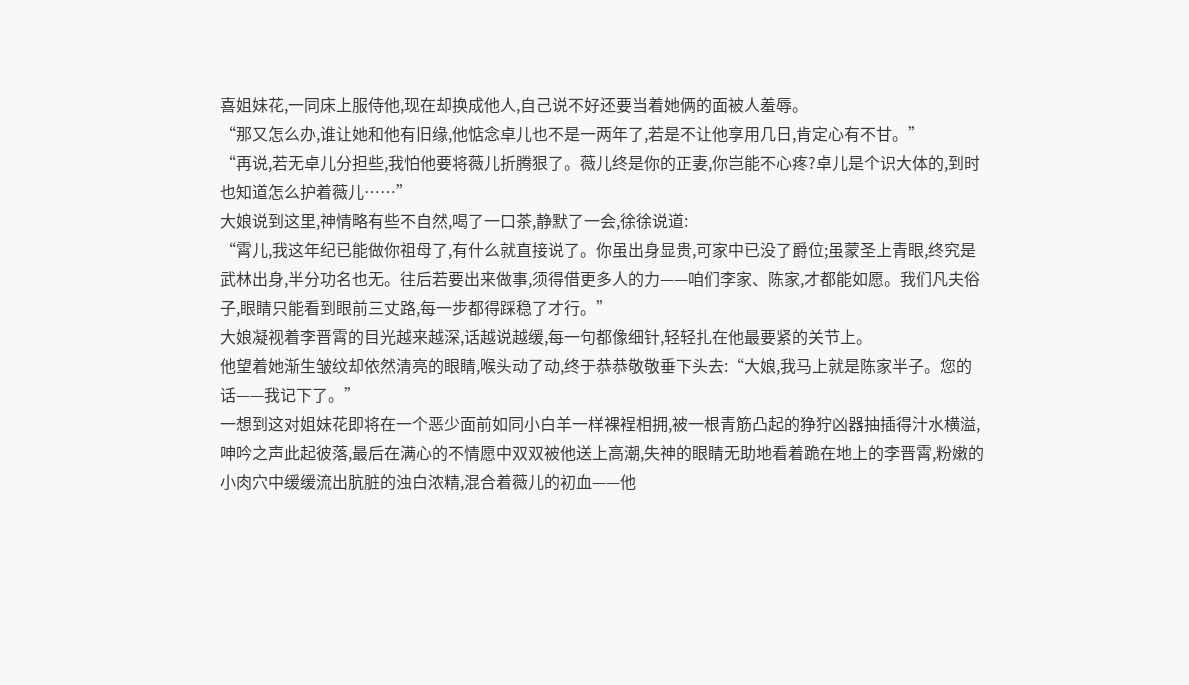喜姐妹花,一同床上服侍他,现在却换成他人,自己说不好还要当着她俩的面被人羞辱。
“那又怎么办,谁让她和他有旧缘,他惦念卓儿也不是一两年了,若是不让他享用几日,肯定心有不甘。”
“再说,若无卓儿分担些,我怕他要将薇儿折腾狠了。薇儿终是你的正妻,你岂能不心疼?卓儿是个识大体的,到时也知道怎么护着薇儿……”
大娘说到这里,神情略有些不自然,喝了一口茶,静默了一会,徐徐说道:
“霄儿,我这年纪已能做你祖母了,有什么就直接说了。你虽出身显贵,可家中已没了爵位;虽蒙圣上青眼,终究是武林出身,半分功名也无。往后若要出来做事,须得借更多人的力——咱们李家、陈家,才都能如愿。我们凡夫俗子,眼睛只能看到眼前三丈路,每一步都得踩稳了才行。”
大娘凝视着李晋霄的目光越来越深,话越说越缓,每一句都像细针,轻轻扎在他最要紧的关节上。
他望着她渐生皱纹却依然清亮的眼睛,喉头动了动,终于恭恭敬敬垂下头去:“大娘,我马上就是陈家半子。您的话——我记下了。”
一想到这对姐妹花即将在一个恶少面前如同小白羊一样裸裎相拥,被一根青筋凸起的狰狞凶器抽插得汁水横溢,呻吟之声此起彼落,最后在满心的不情愿中双双被他送上高潮,失神的眼睛无助地看着跪在地上的李晋霄,粉嫩的小肉穴中缓缓流出肮脏的浊白浓精,混合着薇儿的初血——他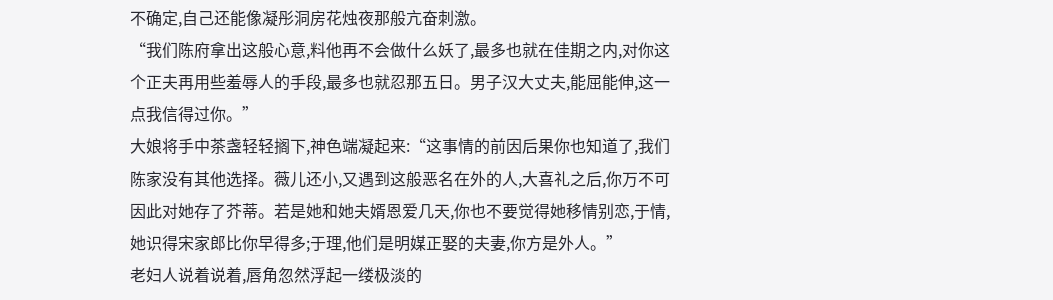不确定,自己还能像凝彤洞房花烛夜那般亢奋刺激。
“我们陈府拿出这般心意,料他再不会做什么妖了,最多也就在佳期之内,对你这个正夫再用些羞辱人的手段,最多也就忍那五日。男子汉大丈夫,能屈能伸,这一点我信得过你。”
大娘将手中茶盏轻轻搁下,神色端凝起来:“这事情的前因后果你也知道了,我们陈家没有其他选择。薇儿还小,又遇到这般恶名在外的人,大喜礼之后,你万不可因此对她存了芥蒂。若是她和她夫婿恩爱几天,你也不要觉得她移情别恋,于情,她识得宋家郎比你早得多;于理,他们是明媒正娶的夫妻,你方是外人。”
老妇人说着说着,唇角忽然浮起一缕极淡的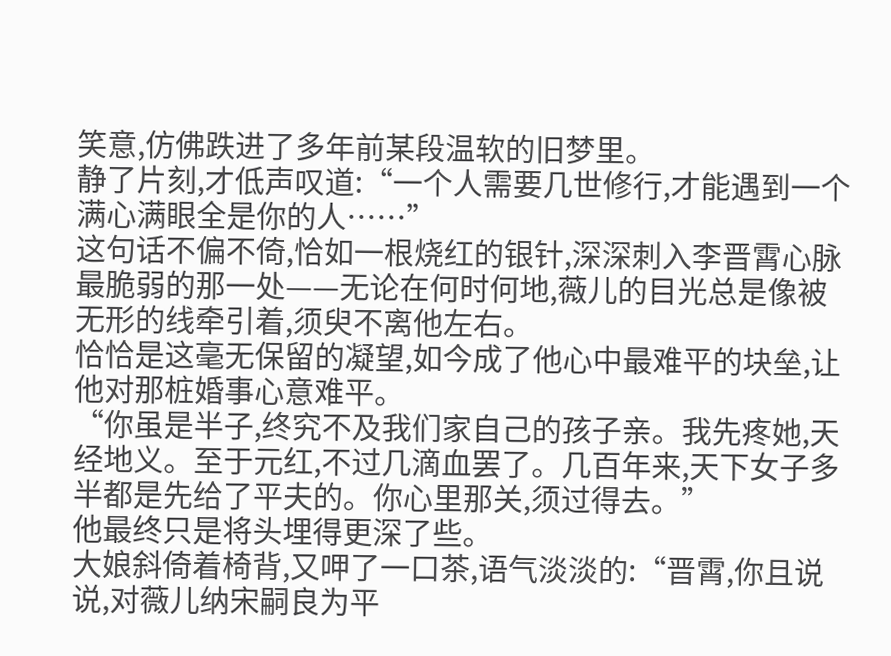笑意,仿佛跌进了多年前某段温软的旧梦里。
静了片刻,才低声叹道:“一个人需要几世修行,才能遇到一个满心满眼全是你的人……”
这句话不偏不倚,恰如一根烧红的银针,深深刺入李晋霄心脉最脆弱的那一处——无论在何时何地,薇儿的目光总是像被无形的线牵引着,须臾不离他左右。
恰恰是这毫无保留的凝望,如今成了他心中最难平的块垒,让他对那桩婚事心意难平。
“你虽是半子,终究不及我们家自己的孩子亲。我先疼她,天经地义。至于元红,不过几滴血罢了。几百年来,天下女子多半都是先给了平夫的。你心里那关,须过得去。”
他最终只是将头埋得更深了些。
大娘斜倚着椅背,又呷了一口茶,语气淡淡的:“晋霄,你且说说,对薇儿纳宋嗣良为平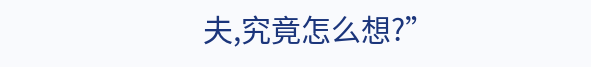夫,究竟怎么想?”